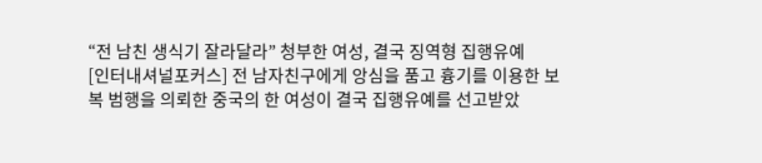“전 남친 생식기 잘라달라” 청부한 여성, 결국 징역형 집행유예
[인터내셔널포커스] 전 남자친구에게 앙심을 품고 흉기를 이용한 보복 범행을 의뢰한 중국의 한 여성이 결국 집행유예를 선고받았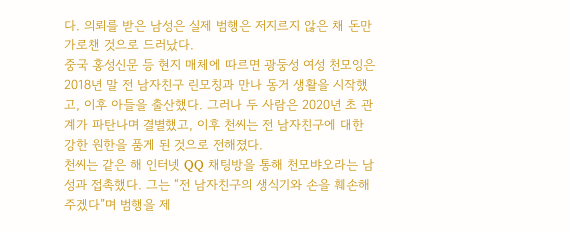다. 의뢰를 받은 남성은 실제 범행은 저지르지 않은 채 돈만 가로챈 것으로 드러났다.
중국 홍성신문 등 현지 매체에 따르면 광둥성 여성 천모잉은 2018년 말 전 남자친구 린모칭과 만나 동거 생활을 시작했고, 이후 아들을 출산했다. 그러나 두 사람은 2020년 초 관계가 파탄나며 결별했고, 이후 천씨는 전 남자친구에 대한 강한 원한을 품게 된 것으로 전해졌다.
천씨는 같은 해 인터넷 QQ 채팅방을 통해 천모뱌오라는 남성과 접촉했다. 그는 “전 남자친구의 생식기와 손을 훼손해주겠다”며 범행을 제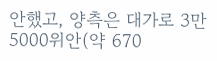안했고, 양측은 대가로 3만5000위안(약 670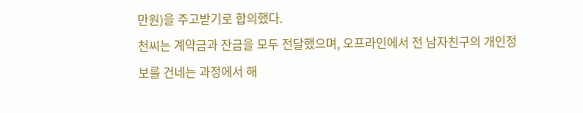만원)을 주고받기로 합의했다.
천씨는 계약금과 잔금을 모두 전달했으며, 오프라인에서 전 남자친구의 개인정보를 건네는 과정에서 해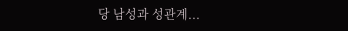당 남성과 성관계...